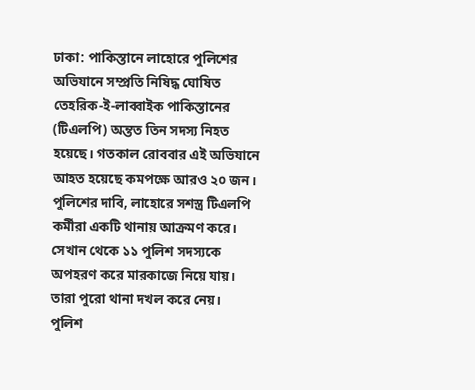ঢাকা: পাকিস্তানে লাহোরে পুলিশের অভিযানে সম্প্রতি নিষিদ্ধ ঘোষিত তেহরিক-ই-লাব্বাইক পাকিস্তানের (টিএলপি) অন্তত তিন সদস্য নিহত হয়েছে। গতকাল রোববার এই অভিযানে আহত হয়েছে কমপক্ষে আরও ২০ জন।
পুলিশের দাবি, লাহোরে সশস্ত্র টিএলপি কর্মীরা একটি থানায় আক্রমণ করে। সেখান থেকে ১১ পুলিশ সদস্যকে অপহরণ করে মারকাজে নিয়ে যায়। তারা পুরো থানা দখল করে নেয়।
পুলিশ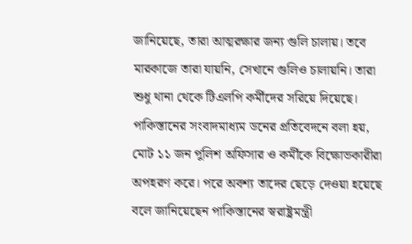জানিয়েছে, তারা আত্মরক্ষার জন্য গুলি চালায়। তবে মারকাজে তারা যায়নি, সেখানে গুলিও চালায়নি। তারা শুধু থানা থেকে টিএলপি কর্মীদের সরিয়ে দিয়েছে।
পাকিস্তানের সংবাদমাধ্যম ডনের প্রতিবেদনে বলা হয়, মোট ১১ জন পুলিশ অফিসার ও কর্মীকে বিক্ষোভকারীরা অপহরণ করে। পরে অবশ্য তাদের ছেড়ে দেওয়া হয়েছে বলে জানিয়েছেন পাকিস্তানের স্বরাষ্ট্রমন্ত্রী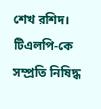শেখ রশিদ।
টিএলপি-কে সম্প্রতি নিষিদ্ধ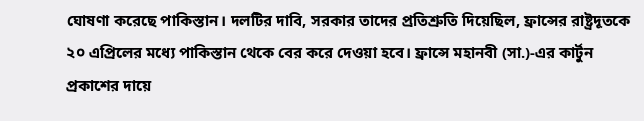ঘোষণা করেছে পাকিস্তান। দলটির দাবি, সরকার তাদের প্রতিশ্রুতি দিয়েছিল, ফ্রান্সের রাষ্ট্রদূতকে ২০ এপ্রিলের মধ্যে পাকিস্তান থেকে বের করে দেওয়া হবে। ফ্রান্সে মহানবী (সা.)-এর কার্টুন প্রকাশের দায়ে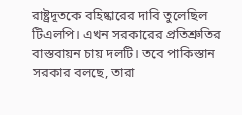রাষ্ট্রদূতকে বহিষ্কারের দাবি তুলেছিল টিএলপি। এখন সরকারের প্রতিশ্রুতির বাস্তবায়ন চায় দলটি। তবে পাকিস্তান সরকার বলছে, তারা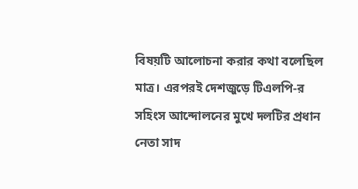বিষয়টি আলোচনা করার কথা বলেছিল মাত্র। এরপরই দেশজুড়ে টিএলপি-র সহিংস আন্দোলনের মুখে দলটির প্রধান নেতা সাদ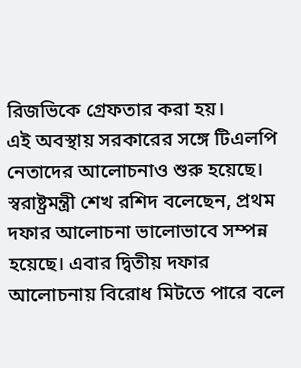রিজভিকে গ্রেফতার করা হয়।
এই অবস্থায় সরকারের সঙ্গে টিএলপি নেতাদের আলোচনাও শুরু হয়েছে। স্বরাষ্ট্রমন্ত্রী শেখ রশিদ বলেছেন, প্রথম দফার আলোচনা ভালোভাবে সম্পন্ন হয়েছে। এবার দ্বিতীয় দফার আলোচনায় বিরোধ মিটতে পারে বলে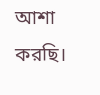আশা করছি।